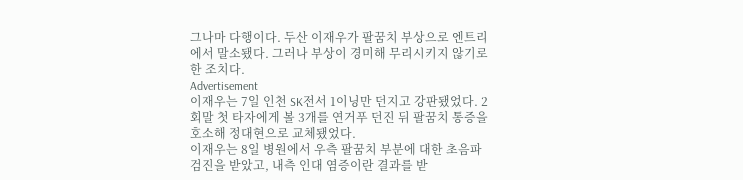그나마 다행이다. 두산 이재우가 팔꿈치 부상으로 엔트리에서 말소됐다. 그러나 부상이 경미해 무리시키지 않기로 한 조치다.
Advertisement
이재우는 7일 인천 SK전서 1이닝만 던지고 강판됐었다. 2회말 첫 타자에게 볼 3개를 연거푸 던진 뒤 팔꿈치 통증을 호소해 정대현으로 교체됐었다.
이재우는 8일 병원에서 우측 팔꿈치 부분에 대한 초음파 검진을 받았고, 내측 인대 염증이란 결과를 받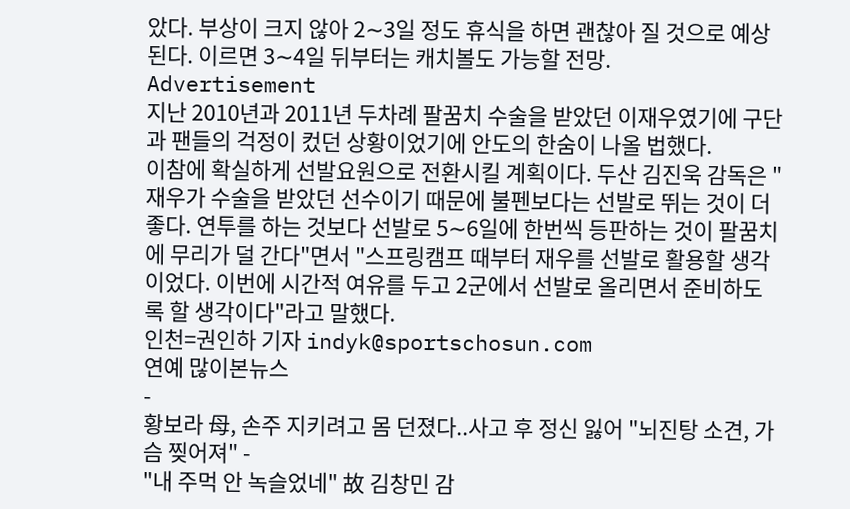았다. 부상이 크지 않아 2∼3일 정도 휴식을 하면 괜찮아 질 것으로 예상된다. 이르면 3∼4일 뒤부터는 캐치볼도 가능할 전망.
Advertisement
지난 2010년과 2011년 두차례 팔꿈치 수술을 받았던 이재우였기에 구단과 팬들의 걱정이 컸던 상황이었기에 안도의 한숨이 나올 법했다.
이참에 확실하게 선발요원으로 전환시킬 계획이다. 두산 김진욱 감독은 "재우가 수술을 받았던 선수이기 때문에 불펜보다는 선발로 뛰는 것이 더 좋다. 연투를 하는 것보다 선발로 5∼6일에 한번씩 등판하는 것이 팔꿈치에 무리가 덜 간다"면서 "스프링캠프 때부터 재우를 선발로 활용할 생각이었다. 이번에 시간적 여유를 두고 2군에서 선발로 올리면서 준비하도록 할 생각이다"라고 말했다.
인천=권인하 기자 indyk@sportschosun.com
연예 많이본뉴스
-
황보라 母, 손주 지키려고 몸 던졌다..사고 후 정신 잃어 "뇌진탕 소견, 가슴 찢어져" -
"내 주먹 안 녹슬었네" 故 김창민 감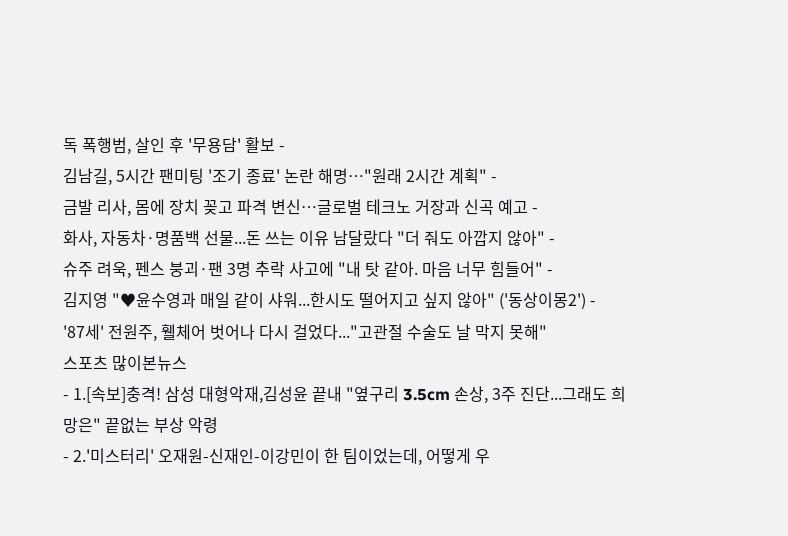독 폭행범, 살인 후 '무용담' 활보 -
김남길, 5시간 팬미팅 '조기 종료' 논란 해명…"원래 2시간 계획" -
금발 리사, 몸에 장치 꽂고 파격 변신…글로벌 테크노 거장과 신곡 예고 -
화사, 자동차·명품백 선물...돈 쓰는 이유 남달랐다 "더 줘도 아깝지 않아" -
슈주 려욱, 펜스 붕괴·팬 3명 추락 사고에 "내 탓 같아. 마음 너무 힘들어" -
김지영 "♥윤수영과 매일 같이 샤워...한시도 떨어지고 싶지 않아" ('동상이몽2') -
'87세' 전원주, 휄체어 벗어나 다시 걸었다..."고관절 수술도 날 막지 못해"
스포츠 많이본뉴스
- 1.[속보]충격! 삼성 대형악재,김성윤 끝내 "옆구리 3.5cm 손상, 3주 진단...그래도 희망은" 끝없는 부상 악령
- 2.'미스터리' 오재원-신재인-이강민이 한 팀이었는데, 어떻게 우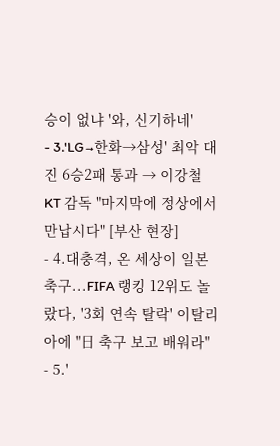승이 없냐 '와, 신기하네'
- 3.'LG→한화→삼성' 최악 대진 6승2패 통과 → 이강철 KT 감독 "마지막에 정상에서 만납시다" [부산 현장]
- 4.대충격, 온 세상이 일본 축구...FIFA 랭킹 12위도 놀랐다, '3회 연속 탈락' 이탈리아에 "日 축구 보고 배워라"
- 5.'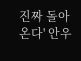진짜 돌아온다' 안우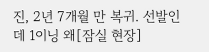진, 2년 7개월 만 복귀. 선발인데 1이닝 왜[잠실 현장]